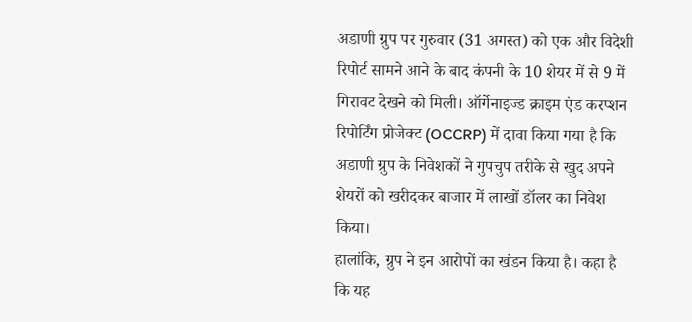अडाणी ग्रुप पर गुरुवार (31 अगस्त) को एक और विदेशी रिपोर्ट सामने आने के बाद कंपनी के 10 शेयर में से 9 में गिरावट देखने को मिली। ऑर्गेनाइज्ड क्राइम एंड करप्शन रिपोर्टिंग प्रोजेक्ट (OCCRP) में दावा किया गया है कि अडाणी ग्रुप के निवेशकों ने गुपचुप तरीके से खुद अपने शेयरों को खरीदकर बाजार में लाखों डॉलर का निवेश किया।
हालांकि, ग्रुप ने इन आरोपों का खंडन किया है। कहा है कि यह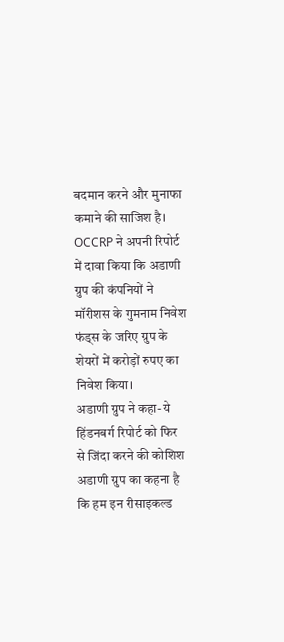बदमान करने और मुनाफा कमाने की साजिश है। OCCRP ने अपनी रिपोर्ट में दावा किया कि अडाणी ग्रुप की कंपनियों ने मॉरीशस के गुमनाम निवेश फंड्स के जरिए ग्रुप के शेयरों में करोड़ों रुपए का निवेश किया।
अडाणी ग्रुप ने कहा- ये हिंडनबर्ग रिपोर्ट को फिर से जिंदा करने की कोशिश
अडाणी ग्रुप का कहना है कि हम इन रीसाइकल्ड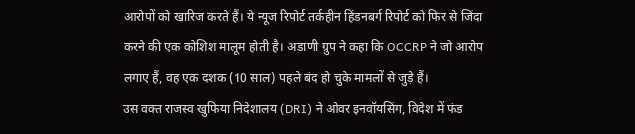आरोपों को खारिज करते हैं। ये न्यूज रिपोर्ट तर्कहीन हिंडनबर्ग रिपोर्ट को फिर से जिंदा करने की एक कोशिश मालूम होती है। अडाणी ग्रुप ने कहा कि OCCRP ने जो आरोप लगाए हैं, वह एक दशक (10 साल) पहले बंद हो चुके मामलों से जुड़े हैं।
उस वक्त राजस्व खुफिया निदेशालय (DRI) ने ओवर इनवॉयसिंग, विदेश में फंड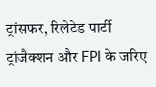ट्रांसफर, रिलेटेड पार्टी ट्रांजैक्शन और FPI के जरिए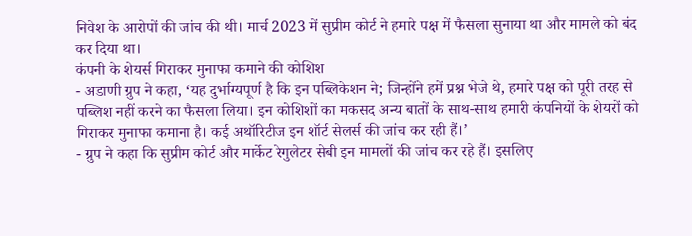निवेश के आरोपों की जांच की थी। मार्च 2023 में सुप्रीम कोर्ट ने हमारे पक्ष में फैसला सुनाया था और मामले को बंद कर दिया था।
कंपनी के शेयर्स गिराकर मुनाफा कमाने की कोशिश
- अडाणी ग्रुप ने कहा, ‘यह दुर्भाग्यपूर्ण है कि इन पब्लिकेशन ने; जिन्होंने हमें प्रश्न भेजे थे, हमारे पक्ष को पूरी तरह से पब्लिश नहीं करने का फैसला लिया। इन कोशिशों का मकसद अन्य बातों के साथ-साथ हमारी कंपनियों के शेयरों को गिराकर मुनाफा कमाना है। कई अथॉरिटीज इन शॉर्ट सेलर्स की जांच कर रही हैं।’
- ग्रुप ने कहा कि सुप्रीम कोर्ट और मार्केट रेगुलेटर सेबी इन मामलों की जांच कर रहे हैं। इसलिए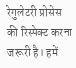रेगुलेटरी प्रोसेस की रिस्पेक्ट करना जरूरी है। हमें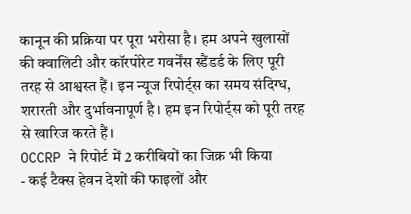कानून की प्रक्रिया पर पूरा भरोसा है। हम अपने खुलासों की क्वालिटी और कॉरपोरेट गवर्नेंस स्डैंडर्ड के लिए पूरी तरह से आश्वस्त हैं। इन न्यूज रिपोर्ट्स का समय संदिग्ध, शरारती और दुर्भावनापूर्ण है। हम इन रिपोर्ट्स को पूरी तरह से खारिज करते हैं।
OCCRP ने रिपोर्ट में 2 करीबियों का जिक्र भी किया
- कई टैक्स हेवन देशों की फाइलों और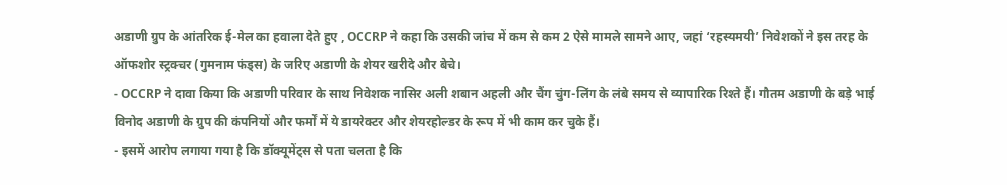अडाणी ग्रुप के आंतरिक ई-मेल का हवाला देते हुए , OCCRP ने कहा कि उसकी जांच में कम से कम 2 ऐसे मामले सामने आए, जहां ‘रहस्यमयी’ निवेशकों ने इस तरह के ऑफशोर स्ट्रक्चर (गुमनाम फंड्स) के जरिए अडाणी के शेयर खरीदे और बेचे।
- OCCRP ने दावा किया कि अडाणी परिवार के साथ निवेशक नासिर अली शबान अहली और चैंग चुंग-लिंग के लंबे समय से व्यापारिक रिश्ते हैं। गौतम अडाणी के बड़े भाई विनोद अडाणी के ग्रुप की कंपनियों और फर्मों में ये डायरेक्टर और शेयरहोल्डर के रूप में भी काम कर चुके हैं।
- इसमें आरोप लगाया गया है कि डॉक्यूमेंट्स से पता चलता है कि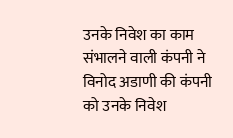उनके निवेश का काम संभालने वाली कंपनी ने विनोद अडाणी की कंपनी को उनके निवेश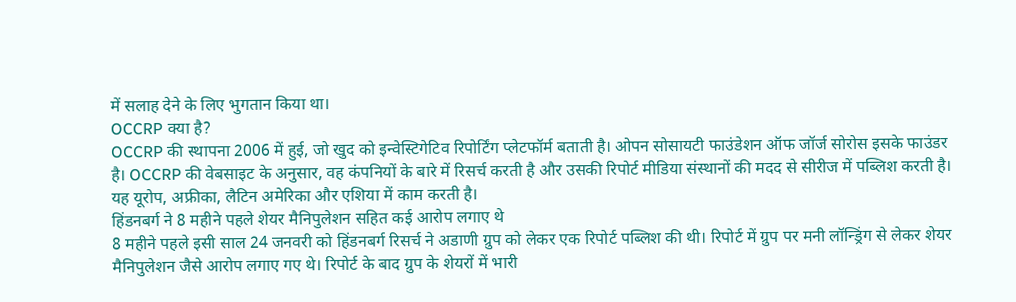में सलाह देने के लिए भुगतान किया था।
OCCRP क्या है?
OCCRP की स्थापना 2006 में हुई, जो खुद को इन्वेस्टिगेटिव रिपोर्टिंग प्लेटफॉर्म बताती है। ओपन सोसायटी फाउंडेशन ऑफ जॉर्ज सोरोस इसके फाउंडर है। OCCRP की वेबसाइट के अनुसार, वह कंपनियों के बारे में रिसर्च करती है और उसकी रिपोर्ट मीडिया संस्थानों की मदद से सीरीज में पब्लिश करती है। यह यूरोप, अफ्रीका, लैटिन अमेरिका और एशिया में काम करती है।
हिंडनबर्ग ने 8 महीने पहले शेयर मैनिपुलेशन सहित कई आरोप लगाए थे
8 महीने पहले इसी साल 24 जनवरी को हिंडनबर्ग रिसर्च ने अडाणी ग्रुप को लेकर एक रिपोर्ट पब्लिश की थी। रिपोर्ट में ग्रुप पर मनी लॉन्ड्रिंग से लेकर शेयर मैनिपुलेशन जैसे आरोप लगाए गए थे। रिपोर्ट के बाद ग्रुप के शेयरों में भारी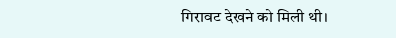गिरावट देखने को मिली थी।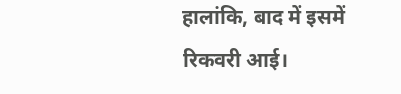हालांकि, बाद में इसमें रिकवरी आई।